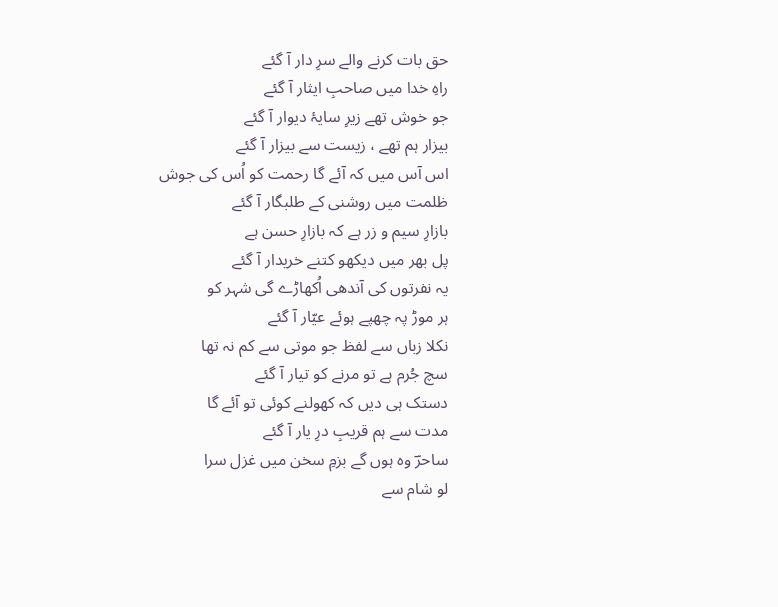حق بات کرنے والے سرِ دار آ گئے
راہِ خدا میں صاحبِ ایثار آ گئے
جو خوش تھے زیرِ سایۂ دیوار آ گئے
بیزار ہم تھے ، زیست سے بیزار آ گئے
اس آس میں کہ آئے گا رحمت کو اُس کی جوش
ظلمت میں روشنی کے طلبگار آ گئے
بازارِ سیم و زر ہے کہ بازارِ حسن ہے
پل بھر میں دیکھو کتنے خریدار آ گئے
یہ نفرتوں کی آندھی اُکھاڑے گی شہر کو
ہر موڑ پہ چھپے ہوئے عیّار آ گئے
نکلا زباں سے لفظ جو موتی سے کم نہ تھا
سچ جُرم ہے تو مرنے کو تیار آ گئے
دستک ہی دیں کہ کھولنے کوئی تو آئے گا
مدت سے ہم قریبِ درِ یار آ گئے
ساحرؔ وہ ہوں گے بزمِ سخن میں غزل سرا
لو شام سے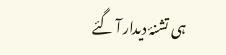ہی تشنۂ دیدار آ گئے